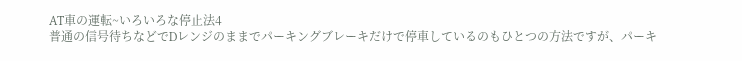AT車の運転~いろいろな停止法4
普通の信号待ちなどでDレンジのままでパーキングブレーキだけで停車しているのもひとつの方法ですが、パーキ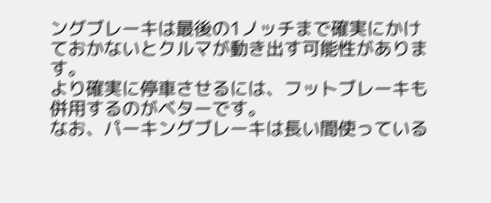ングブレーキは最後の1ノッチまで確実にかけておかないとクルマが動き出す可能性があります。
より確実に停車させるには、フットブレーキも併用するのがベターです。
なお、パーキングブレーキは長い間使っている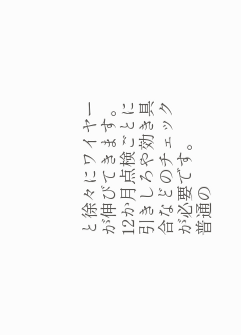と徐々にワイヤーが伸びてきます。
12か月点検ごとに引きしろや効き具合などのチェックが必要です。
普通の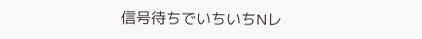信号待ちでいちいちNレ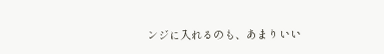ンジに入れるのも、あまりいい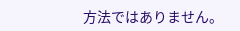方法ではありません。